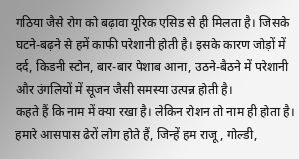गठिया जैसे रोग को बढ़ावा यूरिक एसिड से ही मिलता है। जिसके घटने-बढ़ने से हमें काफी परेशानी होती है। इसके कारण जोड़ों में दर्द, किडनी स्टोन, बार-बार पेशाब आना, उठने-बैठने में परेशानी और उंगलियों में सूजन जैसी समस्या उत्पन्न होती है।
कहते हैं कि नाम में क्या रखा है। लेकिन रोशन तो नाम ही होता है। हमारे आसपास ढेरों लोग होते हैं, जिन्हें हम राजू, गोल्डी,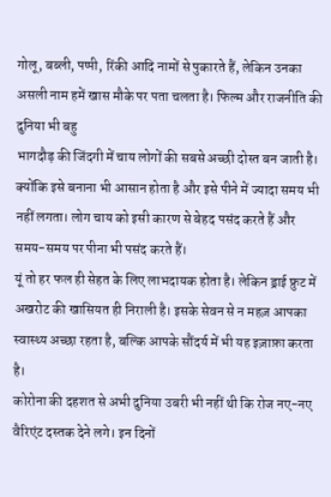गोलू, बब्ली, पप्पी, रिंकी आदि नामों से पुकारते हैं, लेकिन उनका असली नाम हमें खास मौके पर पता चलता है। फिल्म और राजनीति की दुनिया भी बहु
भागदौड़ की जिंदगी में चाय लोगों की सबसे अच्छी दोस्त बन जाती है। क्योंकि इसे बनाना भी आसान होता है और इसे पीने में ज्यादा समय भी नहीं लगता। लोग चाय को इसी कारण से बेहद पसंद करते हैं और समय-समय पर पीना भी पसंद करते हैं।
यूं तो हर फल ही सेहत के लिए लाभदायक होता है। लेकिन ड्राई फ्रुट में अखरोट की खासियत ही निराली है। इसके सेवन से न महज़ आपका स्वास्थ्य अच्छा रहता है, बल्कि आपके सौंदर्य में भी यह इज़ाफ़ा करता है।
कोरोना की दहशत से अभी दुनिया उबरी भी नहीं थी कि रोज नए-नए वैरिएंट दस्तक देने लगे। इन दिनों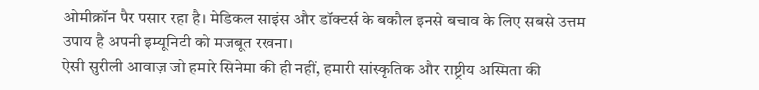ओमीक्रॉन पैर पसार रहा है। मेडिकल साइंस और डॉक्टर्स के बकौल इनसे बचाव के लिए सबसे उत्तम उपाय है अपनी इम्यूनिटी को मजबूत रखना।
ऐसी सुरीली आवाज़ जो हमारे सिनेमा की ही नहीं, हमारी सांस्कृतिक और राष्ट्रीय अस्मिता की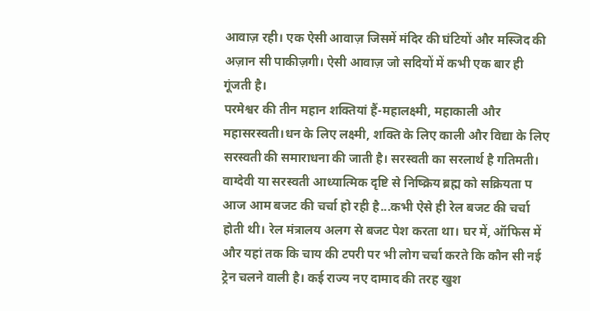आवाज़ रही। एक ऐसी आवाज़ जिसमें मंदिर की घंटियों और मस्जिद की अज़ान सी पाकीज़गी। ऐसी आवाज़ जो सदियों में कभी एक बार ही गूंजती है।
परमेश्वर की तीन महान शक्तियां हैं-महालक्ष्मी, महाकाली और महासरस्वती।धन के लिए लक्ष्मी, शक्ति के लिए काली और विद्या के लिए सरस्वती की समाराधना की जाती है। सरस्वती का सरलार्थ है गतिमती। वाग्देवी या सरस्वती आध्यात्मिक दृष्टि से निष्क्रिय ब्रह्म को सक्रियता प
आज आम बजट की चर्चा हो रही है...कभी ऐसे ही रेल बजट की चर्चा होती थी। रेल मंत्रालय अलग से बजट पेश करता था। घर में, ऑफिस में और यहां तक कि चाय की टपरी पर भी लोग चर्चा करते कि कौन सी नई ट्रेन चलने वाली है। कई राज्य नए दामाद की तरह खुश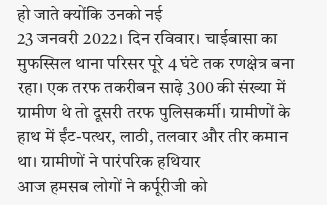हो जाते क्योंकि उनको नई
23 जनवरी 2022। दिन रविवार। चाईबासा का मुफस्सिल थाना परिसर पूरे 4 घंटे तक रणक्षेत्र बना रहा। एक तरफ तकरीबन साढ़े 300 की संख्या में ग्रामीण थे तो दूसरी तरफ पुलिसकर्मी। ग्रामीणों के हाथ में ईंट-पत्थर, लाठी, तलवार और तीर कमान था। ग्रामीणों ने पारंपरिक हथियार
आज हमसब लोगों ने कर्पूरीजी को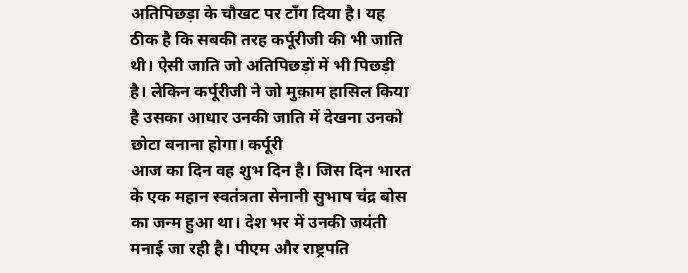अतिपिछड़ा के चौखट पर टाँग दिया है। यह ठीक है कि सबकी तरह कर्पूरीजी की भी जाति थी। ऐसी जाति जो अतिपिछड़ों में भी पिछड़ी है। लेकिन कर्पूरीजी ने जो मुक़ाम हासिल किया है उसका आधार उनकी जाति में देखना उनको छोटा बनाना होगा। कर्पूरी
आज का दिन वह शुभ दिन है। जिस दिन भारत के एक महान स्वतंत्रता सेनानी सुभाष चंद्र बोस का जन्म हुआ था। देश भर में उनकी जयंती मनाई जा रही है। पीएम और राष्ट्रपति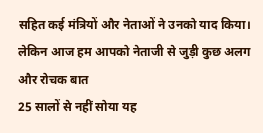सहित कई मंत्रियों और नेताओं ने उनको याद किया। लेकिन आज हम आपको नेताजी से जुड़ी कुछ अलग और रोचक बात
25 सालों से नहीं सोया यह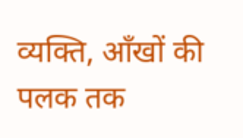व्यक्ति, आँखों की पलक तक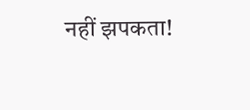नहीं झपकता!